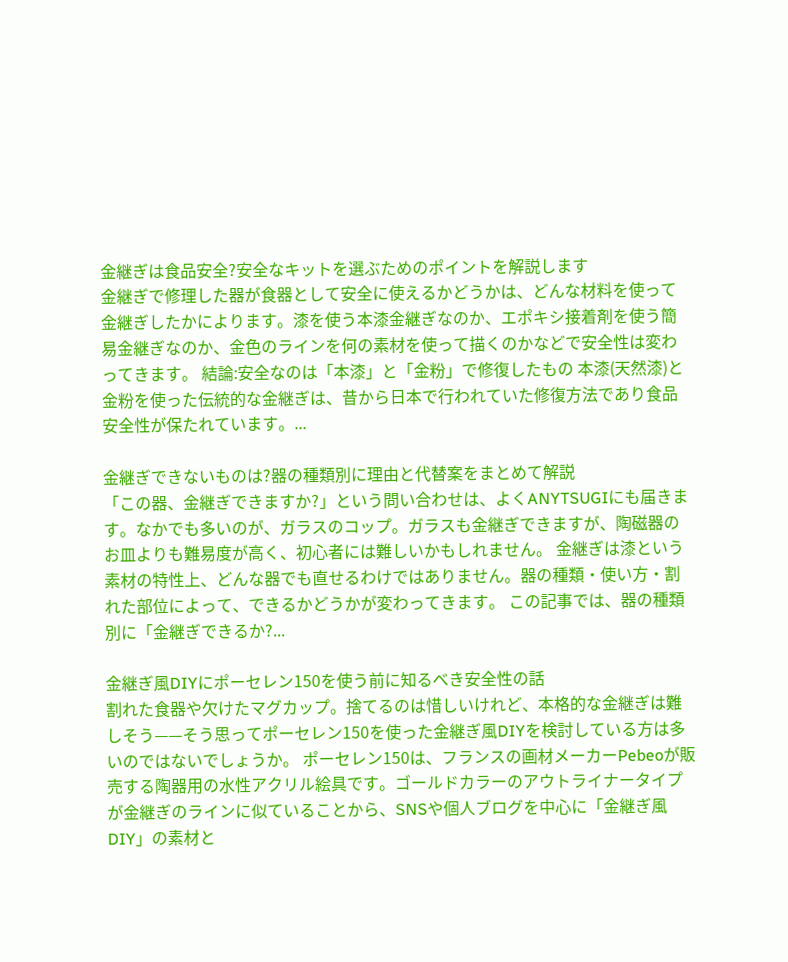金継ぎは食品安全?安全なキットを選ぶためのポイントを解説します
金継ぎで修理した器が食器として安全に使えるかどうかは、どんな材料を使って金継ぎしたかによります。漆を使う本漆金継ぎなのか、エポキシ接着剤を使う簡易金継ぎなのか、金色のラインを何の素材を使って描くのかなどで安全性は変わってきます。 結論:安全なのは「本漆」と「金粉」で修復したもの 本漆(天然漆)と金粉を使った伝統的な金継ぎは、昔から日本で行われていた修復方法であり食品安全性が保たれています。...

金継ぎできないものは?器の種類別に理由と代替案をまとめて解説
「この器、金継ぎできますか?」という問い合わせは、よくANYTSUGIにも届きます。なかでも多いのが、ガラスのコップ。ガラスも金継ぎできますが、陶磁器のお皿よりも難易度が高く、初心者には難しいかもしれません。 金継ぎは漆という素材の特性上、どんな器でも直せるわけではありません。器の種類・使い方・割れた部位によって、できるかどうかが変わってきます。 この記事では、器の種類別に「金継ぎできるか?...

金継ぎ風DIYにポーセレン150を使う前に知るべき安全性の話
割れた食器や欠けたマグカップ。捨てるのは惜しいけれど、本格的な金継ぎは難しそう——そう思ってポーセレン150を使った金継ぎ風DIYを検討している方は多いのではないでしょうか。 ポーセレン150は、フランスの画材メーカーPebeoが販売する陶器用の水性アクリル絵具です。ゴールドカラーのアウトライナータイプが金継ぎのラインに似ていることから、SNSや個人ブログを中心に「金継ぎ風DIY」の素材と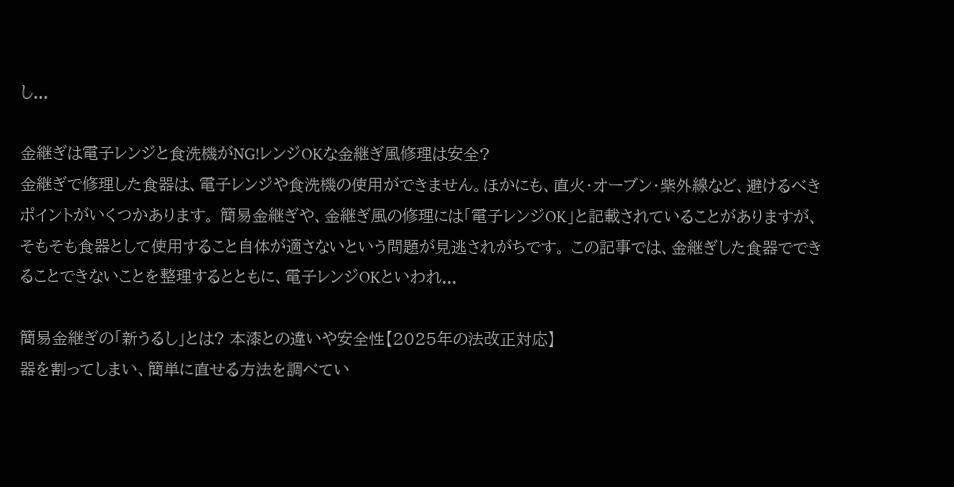し...

金継ぎは電子レンジと食洗機がNG!レンジOKな金継ぎ風修理は安全?
金継ぎで修理した食器は、電子レンジや食洗機の使用ができません。ほかにも、直火・オーブン・紫外線など、避けるべきポイントがいくつかあります。 簡易金継ぎや、金継ぎ風の修理には「電子レンジOK」と記載されていることがありますが、そもそも食器として使用すること自体が適さないという問題が見逃されがちです。 この記事では、金継ぎした食器でできることできないことを整理するとともに、電子レンジOKといわれ...

簡易金継ぎの「新うるし」とは? 本漆との違いや安全性【2025年の法改正対応】
器を割ってしまい、簡単に直せる方法を調べてい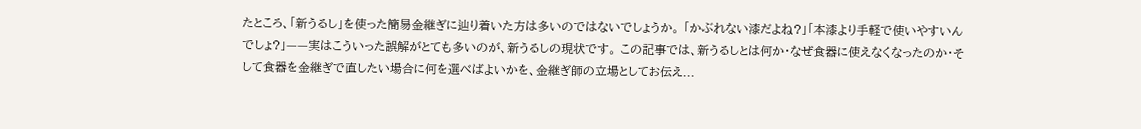たところ、「新うるし」を使った簡易金継ぎに辿り着いた方は多いのではないでしょうか。 「かぶれない漆だよね?」「本漆より手軽で使いやすいんでしょ?」——実はこういった誤解がとても多いのが、新うるしの現状です。 この記事では、新うるしとは何か・なぜ食器に使えなくなったのか・そして食器を金継ぎで直したい場合に何を選べばよいかを、金継ぎ師の立場としてお伝え...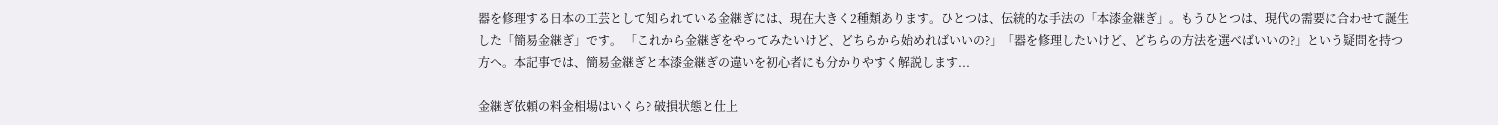器を修理する日本の工芸として知られている金継ぎには、現在大きく2種類あります。ひとつは、伝統的な手法の「本漆金継ぎ」。もうひとつは、現代の需要に合わせて誕生した「簡易金継ぎ」です。 「これから金継ぎをやってみたいけど、どちらから始めればいいの?」「器を修理したいけど、どちらの方法を選べばいいの?」という疑問を持つ方へ。本記事では、簡易金継ぎと本漆金継ぎの違いを初心者にも分かりやすく解説します...

金継ぎ依頼の料金相場はいくら? 破損状態と仕上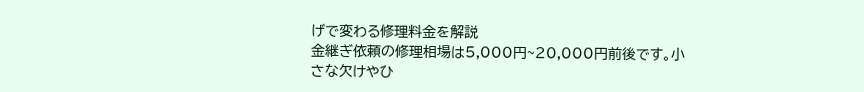げで変わる修理料金を解説
金継ぎ依頼の修理相場は5,000円~20,000円前後です。小さな欠けやひ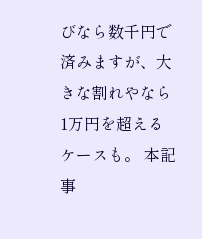びなら数千円で済みますが、大きな割れやなら1万円を超えるケースも。 本記事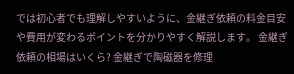では初心者でも理解しやすいように、金継ぎ依頼の料金目安や費用が変わるポイントを分かりやすく解説します。 金継ぎ依頼の相場はいくら? 金継ぎで陶磁器を修理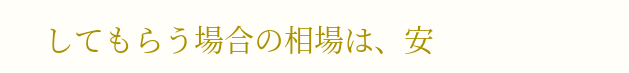してもらう場合の相場は、安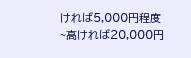ければ5,000円程度~高ければ20,000円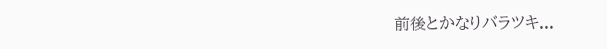前後とかなりバラツキ...